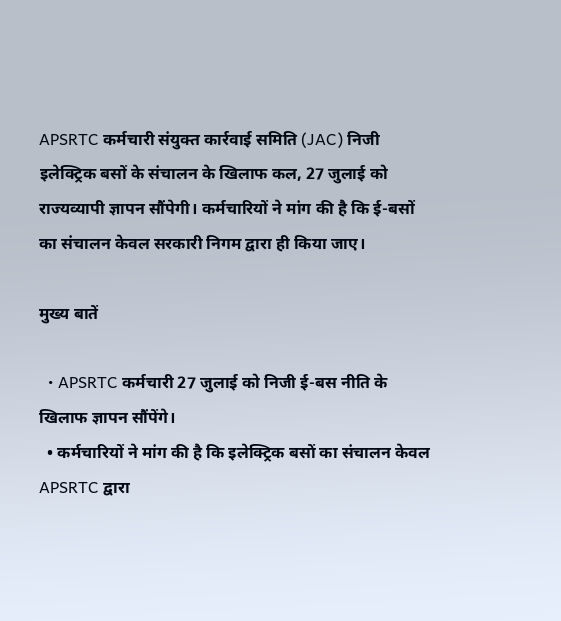APSRTC कर्मचारी संयुक्त कार्रवाई समिति (JAC) निजी इलेक्ट्रिक बसों के संचालन के खिलाफ कल, 27 जुलाई को राज्यव्यापी ज्ञापन सौंपेगी। कर्मचारियों ने मांग की है कि ई-बसों का संचालन केवल सरकारी निगम द्वारा ही किया जाए।

मुख्य बातें

  • APSRTC कर्मचारी 27 जुलाई को निजी ई-बस नीति के खिलाफ ज्ञापन सौंपेंगे।
  • कर्मचारियों ने मांग की है कि इलेक्ट्रिक बसों का संचालन केवल APSRTC द्वारा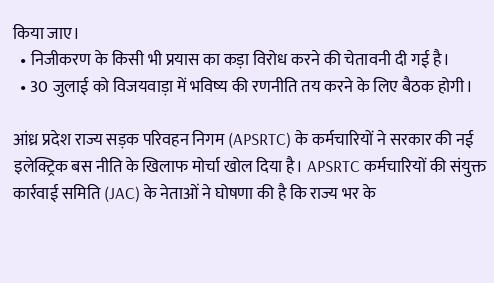किया जाए।
  • निजीकरण के किसी भी प्रयास का कड़ा विरोध करने की चेतावनी दी गई है।
  • 30 जुलाई को विजयवाड़ा में भविष्य की रणनीति तय करने के लिए बैठक होगी।

आंध्र प्रदेश राज्य सड़क परिवहन निगम (APSRTC) के कर्मचारियों ने सरकार की नई इलेक्ट्रिक बस नीति के खिलाफ मोर्चा खोल दिया है। APSRTC कर्मचारियों की संयुक्त कार्रवाई समिति (JAC) के नेताओं ने घोषणा की है कि राज्य भर के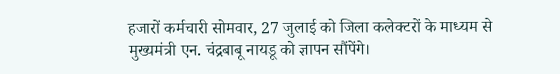हजारों कर्मचारी सोमवार, 27 जुलाई को जिला कलेक्टरों के माध्यम से मुख्यमंत्री एन. चंद्रबाबू नायडू को ज्ञापन सौंपेंगे।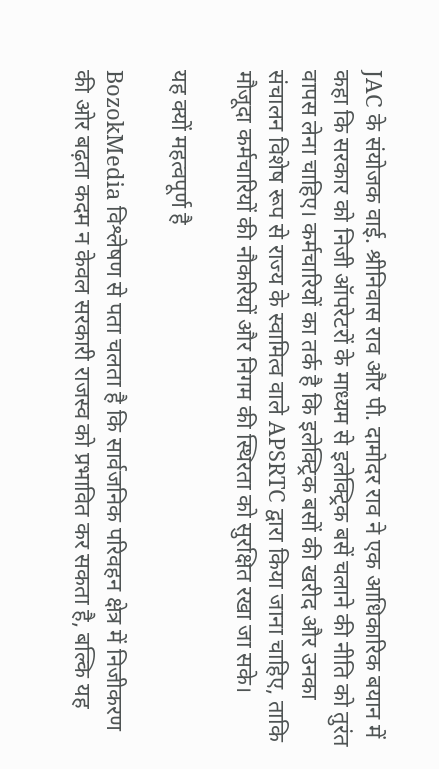JAC के संयोजक वाई. श्रीनिवास राव और पी. दामोदर राव ने एक आधिकारिक बयान में कहा कि सरकार को निजी ऑपरेटरों के माध्यम से इलेक्ट्रिक बसें चलाने की नीति को तुरंत वापस लेना चाहिए। कर्मचारियों का तर्क है कि इलेक्ट्रिक बसों की खरीद और उनका संचालन विशेष रूप से राज्य के स्वामित्व वाले APSRTC द्वारा किया जाना चाहिए, ताकि मौजूदा कर्मचारियों की नौकरियों और निगम की स्थिरता को सुरक्षित रखा जा सके।

यह क्यों महत्वपूर्ण है

BozokMedia विश्लेषण से पता चलता है कि सार्वजनिक परिवहन क्षेत्र में निजीकरण की ओर बढ़ता कदम न केवल सरकारी राजस्व को प्रभावित कर सकता है, बल्कि यह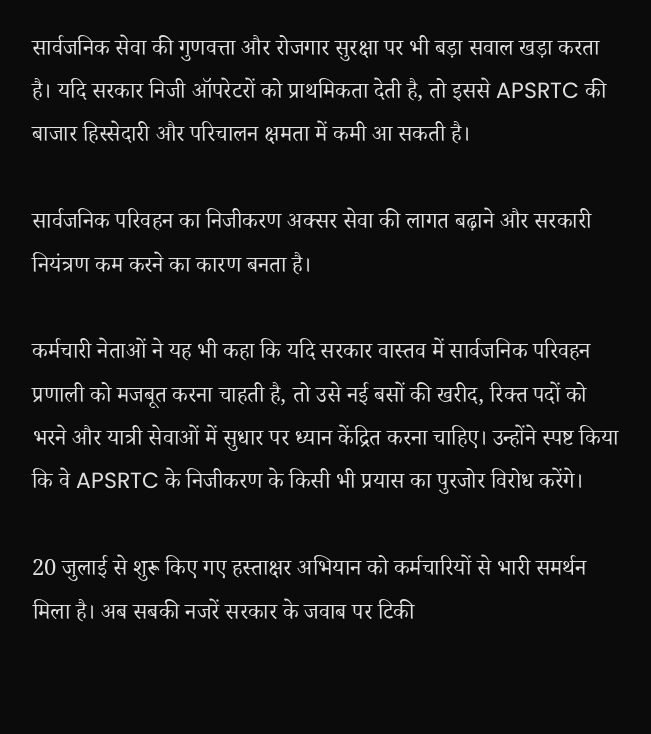सार्वजनिक सेवा की गुणवत्ता और रोजगार सुरक्षा पर भी बड़ा सवाल खड़ा करता है। यदि सरकार निजी ऑपरेटरों को प्राथमिकता देती है, तो इससे APSRTC की बाजार हिस्सेदारी और परिचालन क्षमता में कमी आ सकती है।

सार्वजनिक परिवहन का निजीकरण अक्सर सेवा की लागत बढ़ाने और सरकारी नियंत्रण कम करने का कारण बनता है।

कर्मचारी नेताओं ने यह भी कहा कि यदि सरकार वास्तव में सार्वजनिक परिवहन प्रणाली को मजबूत करना चाहती है, तो उसे नई बसों की खरीद, रिक्त पदों को भरने और यात्री सेवाओं में सुधार पर ध्यान केंद्रित करना चाहिए। उन्होंने स्पष्ट किया कि वे APSRTC के निजीकरण के किसी भी प्रयास का पुरजोर विरोध करेंगे।

20 जुलाई से शुरू किए गए हस्ताक्षर अभियान को कर्मचारियों से भारी समर्थन मिला है। अब सबकी नजरें सरकार के जवाब पर टिकी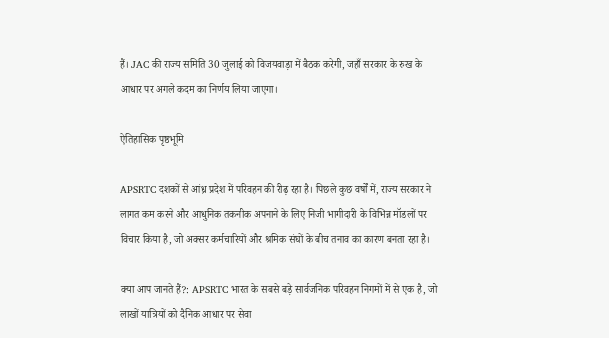हैं। JAC की राज्य समिति 30 जुलाई को विजयवाड़ा में बैठक करेगी, जहाँ सरकार के रुख के आधार पर अगले कदम का निर्णय लिया जाएगा।

ऐतिहासिक पृष्ठभूमि

APSRTC दशकों से आंध्र प्रदेश में परिवहन की रीढ़ रहा है। पिछले कुछ वर्षों में, राज्य सरकार ने लागत कम करने और आधुनिक तकनीक अपनाने के लिए निजी भागीदारी के विभिन्न मॉडलों पर विचार किया है, जो अक्सर कर्मचारियों और श्रमिक संघों के बीच तनाव का कारण बनता रहा है।

क्या आप जानते हैं?: APSRTC भारत के सबसे बड़े सार्वजनिक परिवहन निगमों में से एक है, जो लाखों यात्रियों को दैनिक आधार पर सेवा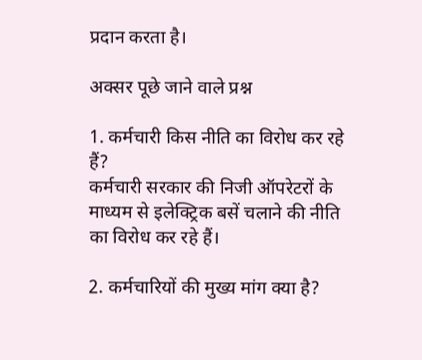प्रदान करता है।

अक्सर पूछे जाने वाले प्रश्न

1. कर्मचारी किस नीति का विरोध कर रहे हैं?
कर्मचारी सरकार की निजी ऑपरेटरों के माध्यम से इलेक्ट्रिक बसें चलाने की नीति का विरोध कर रहे हैं।

2. कर्मचारियों की मुख्य मांग क्या है?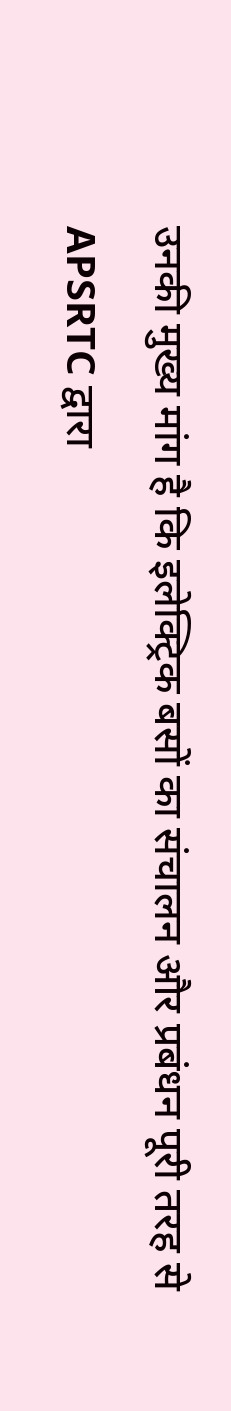उनकी मुख्य मांग है कि इलेक्ट्रिक बसों का संचालन और प्रबंधन पूरी तरह से APSRTC द्वारा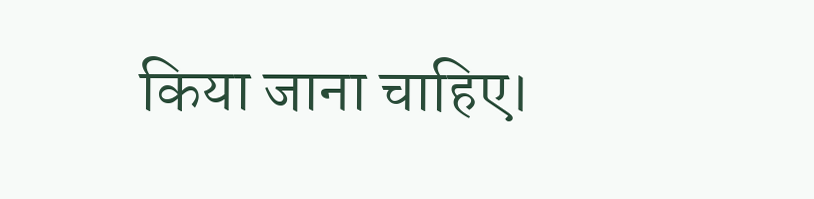किया जाना चाहिए।